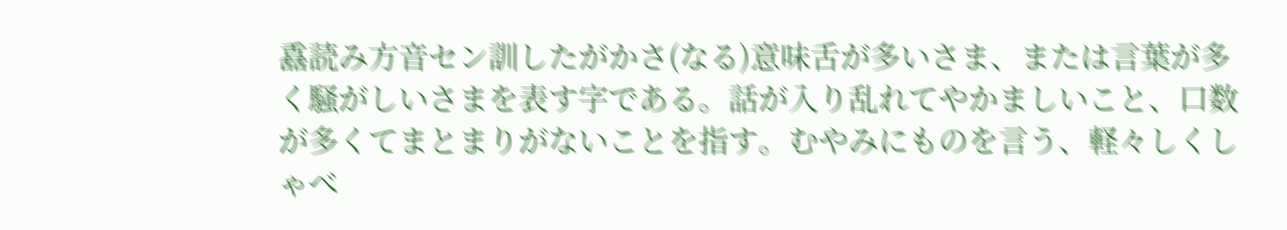舙読み方音セン訓したがかさ(なる)意味舌が多いさま、または言葉が多く騒がしいさまを表す字である。話が入り乱れてやかましいこと、口数が多くてまとまりがないことを指す。むやみにものを言う、軽々しくしゃべ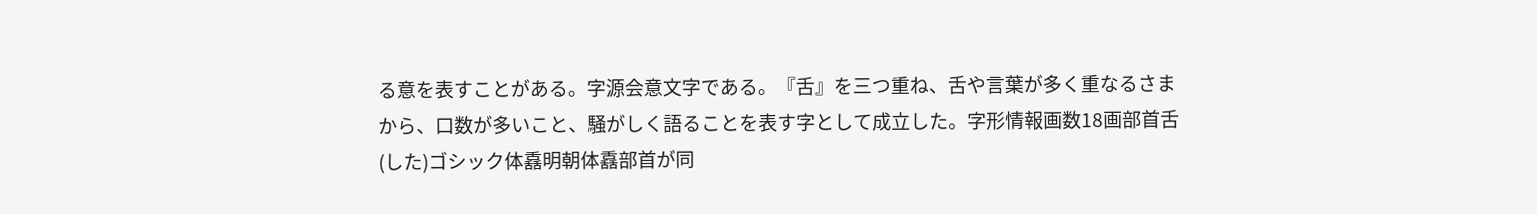る意を表すことがある。字源会意文字である。『舌』を三つ重ね、舌や言葉が多く重なるさまから、口数が多いこと、騒がしく語ることを表す字として成立した。字形情報画数18画部首舌(した)ゴシック体舙明朝体舙部首が同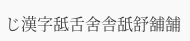じ漢字䑛舌舍舎舐舒舖舗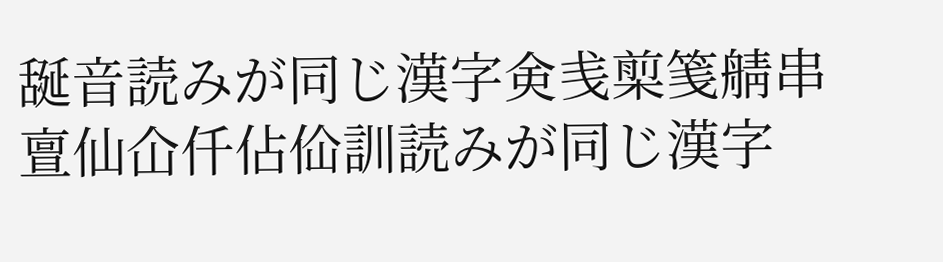𦧝音読みが同じ漢字㑒㦮㮍䇳䑶串亶仙仚仟佔佡訓読みが同じ漢字